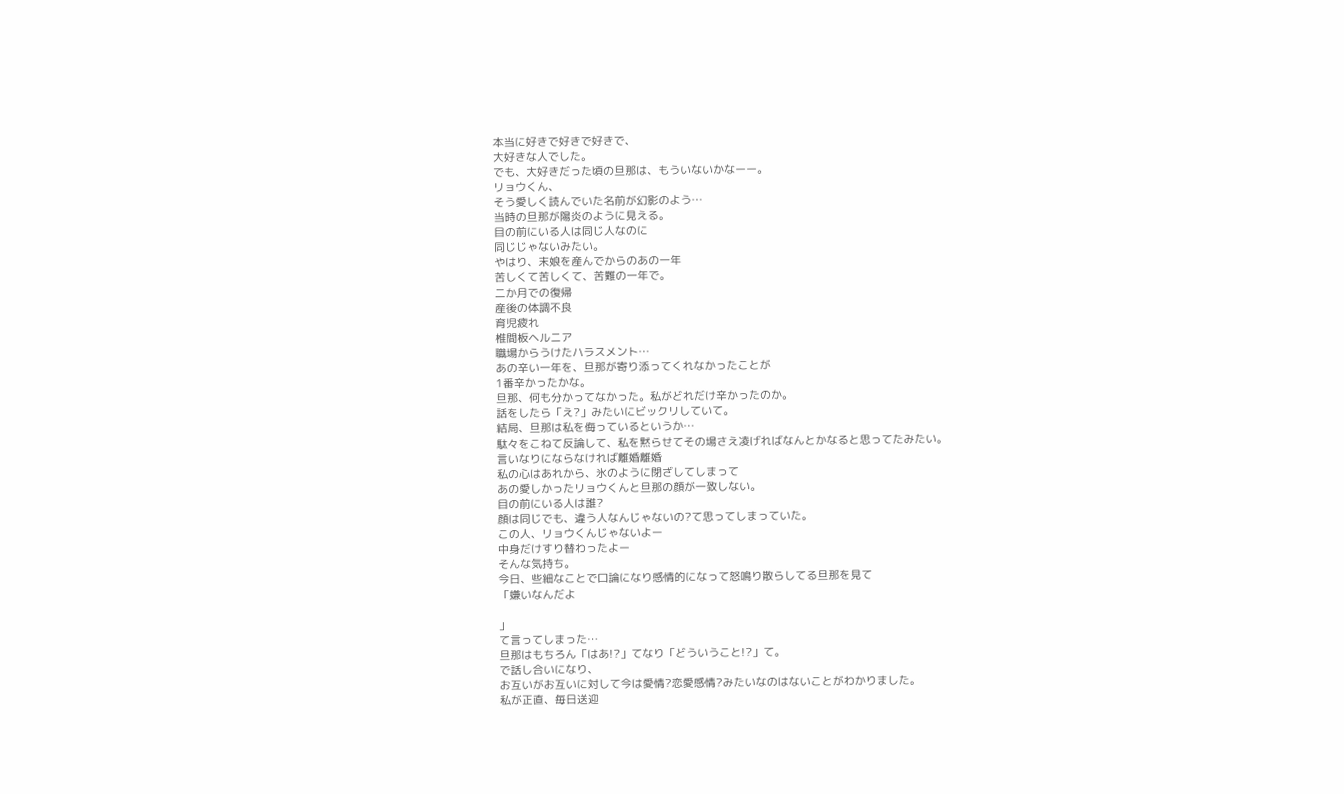本当に好きで好きで好きで、
大好きな人でした。
でも、大好きだった頃の旦那は、もういないかなーー。
リョウくん、
そう愛しく読んでいた名前が幻影のよう…
当時の旦那が陽炎のように見える。
目の前にいる人は同じ人なのに
同じじゃないみたい。
やはり、末娘を産んでからのあの一年
苦しくて苦しくて、苦難の一年で。
二か月での復帰
産後の体調不良
育児疲れ
椎間板ヘルニア
職場からうけたハラスメント…
あの辛い一年を、旦那が寄り添ってくれなかったことが
1番辛かったかな。
旦那、何も分かってなかった。私がどれだけ辛かったのか。
話をしたら「え?」みたいにビックリしていて。
結局、旦那は私を侮っているというか…
駄々をこねて反論して、私を黙らせてその場さえ凌げればなんとかなると思ってたみたい。
言いなりにならなければ離婚離婚
私の心はあれから、氷のように閉ざしてしまって
あの愛しかったリョウくんと旦那の顔が一致しない。
目の前にいる人は誰?
顔は同じでも、違う人なんじゃないの?て思ってしまっていた。
この人、リョウくんじゃないよー
中身だけすり替わったよー
そんな気持ち。
今日、些細なことで口論になり感情的になって怒鳴り散らしてる旦那を見て
「嫌いなんだよ

」
て言ってしまった…
旦那はもちろん「はあ!?」てなり「どういうこと!?」て。
で話し合いになり、
お互いがお互いに対して今は愛情?恋愛感情?みたいなのはないことがわかりました。
私が正直、毎日送迎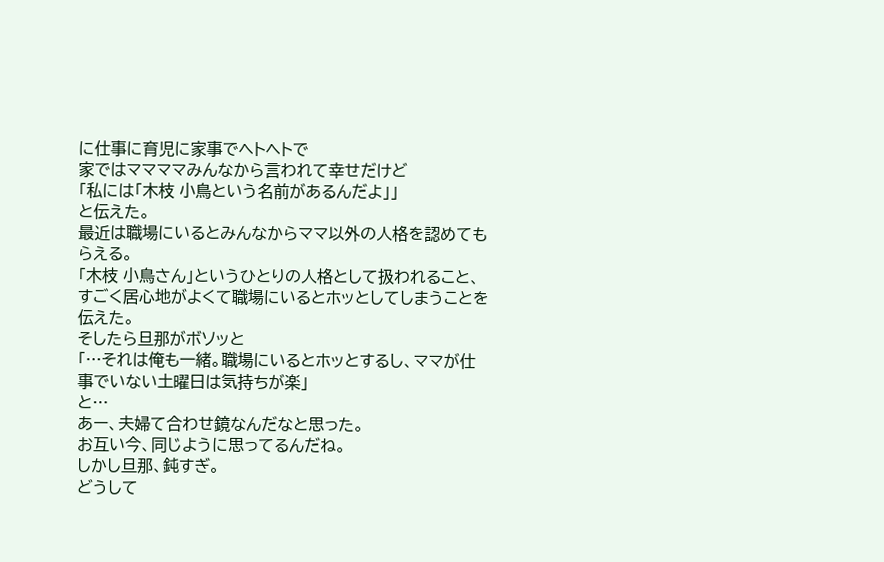に仕事に育児に家事でヘトヘトで
家ではママママみんなから言われて幸せだけど
「私には「木枝 小鳥という名前があるんだよ」」
と伝えた。
最近は職場にいるとみんなからママ以外の人格を認めてもらえる。
「木枝 小鳥さん」というひとりの人格として扱われること、
すごく居心地がよくて職場にいるとホッとしてしまうことを伝えた。
そしたら旦那がボソッと
「…それは俺も一緒。職場にいるとホッとするし、ママが仕事でいない土曜日は気持ちが楽」
と…
あー、夫婦て合わせ鏡なんだなと思った。
お互い今、同じように思ってるんだね。
しかし旦那、鈍すぎ。
どうして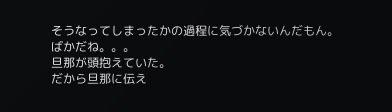そうなってしまったかの過程に気づかないんだもん。
ばかだね。。。
旦那が頭抱えていた。
だから旦那に伝え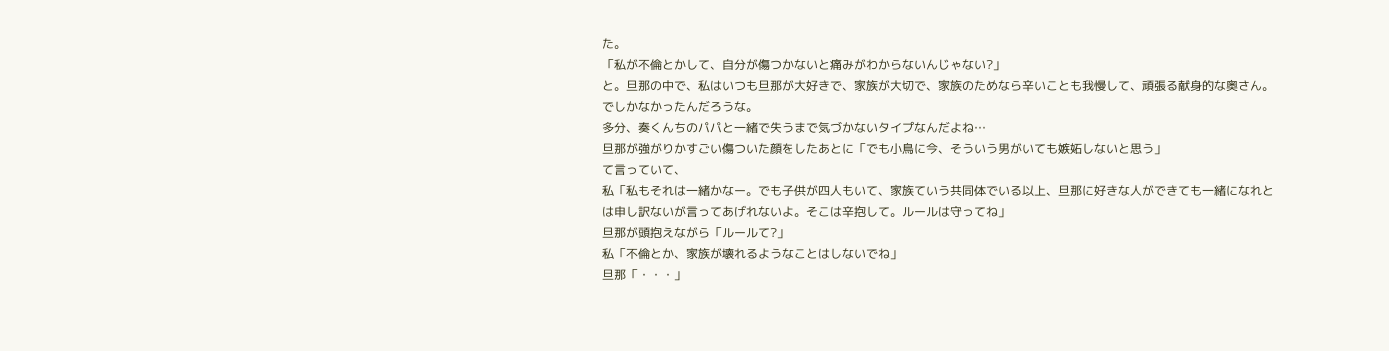た。
「私が不倫とかして、自分が傷つかないと痛みがわからないんじゃない?」
と。旦那の中で、私はいつも旦那が大好きで、家族が大切で、家族のためなら辛いことも我慢して、頑張る献身的な奥さん。
でしかなかったんだろうな。
多分、奏くんちのパパと一緒で失うまで気づかないタイプなんだよね…
旦那が強がりかすごい傷ついた顔をしたあとに「でも小鳥に今、そういう男がいても嫉妬しないと思う」
て言っていて、
私「私もそれは一緒かなー。でも子供が四人もいて、家族ていう共同体でいる以上、旦那に好きな人ができても一緒になれとは申し訳ないが言ってあげれないよ。そこは辛抱して。ルールは守ってね」
旦那が頭抱えながら「ルールて?」
私「不倫とか、家族が壊れるようなことはしないでね」
旦那「・・・」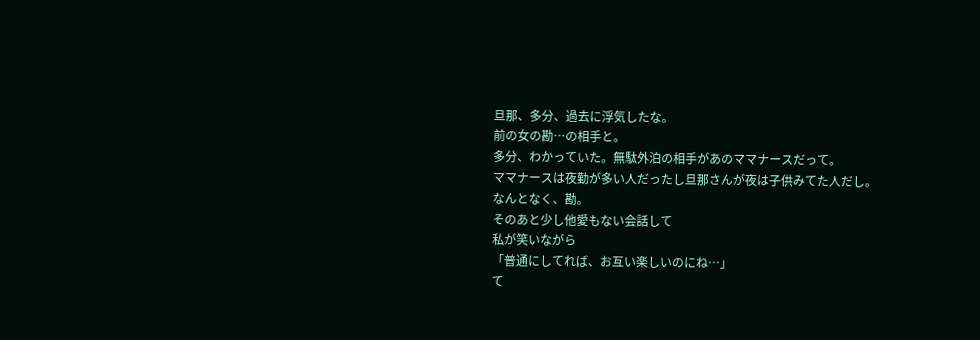旦那、多分、過去に浮気したな。
前の女の勘…の相手と。
多分、わかっていた。無駄外泊の相手があのママナースだって。
ママナースは夜勤が多い人だったし旦那さんが夜は子供みてた人だし。
なんとなく、勘。
そのあと少し他愛もない会話して
私が笑いながら
「普通にしてれば、お互い楽しいのにね…」
て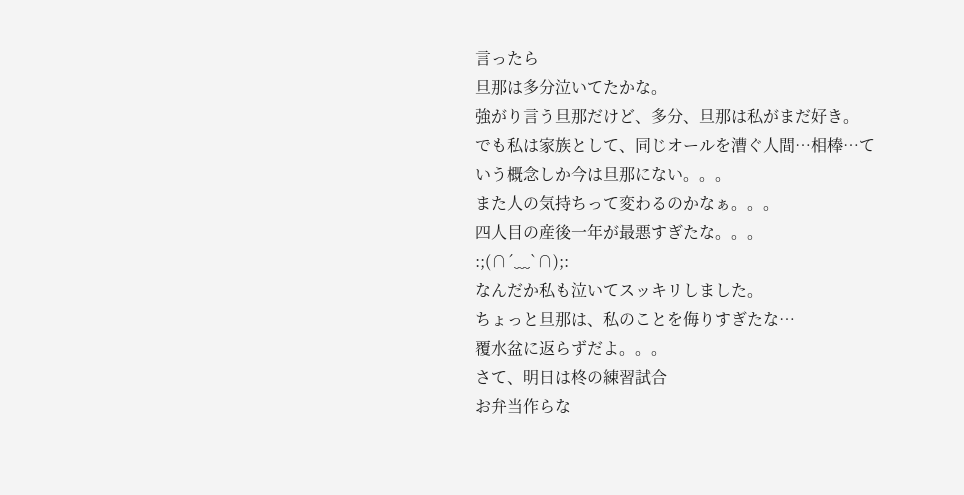言ったら
旦那は多分泣いてたかな。
強がり言う旦那だけど、多分、旦那は私がまだ好き。
でも私は家族として、同じオールを漕ぐ人間…相棒…ていう概念しか今は旦那にない。。。
また人の気持ちって変わるのかなぁ。。。
四人目の産後一年が最悪すぎたな。。。
:;(∩´﹏`∩);:
なんだか私も泣いてスッキリしました。
ちょっと旦那は、私のことを侮りすぎたな…
覆水盆に返らずだよ。。。
さて、明日は柊の練習試合
お弁当作らな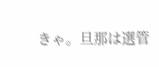きゃ。旦那は選管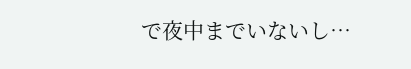で夜中までいないし…